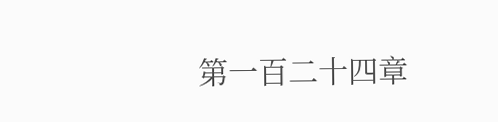第一百二十四章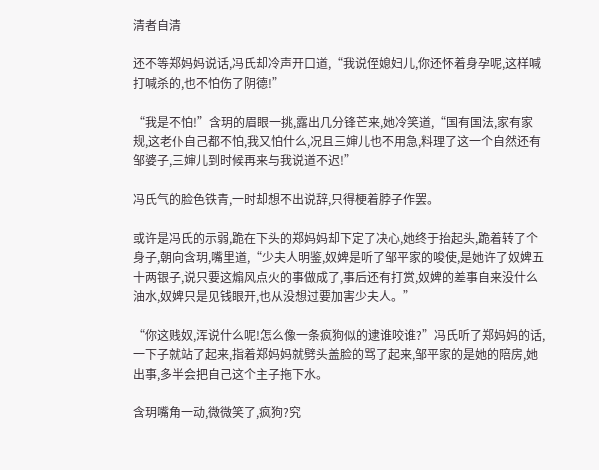清者自清

还不等郑妈妈说话,冯氏却冷声开口道,“我说侄媳妇儿,你还怀着身孕呢,这样喊打喊杀的,也不怕伤了阴德!”

“我是不怕!”含玥的眉眼一挑,露出几分锋芒来,她冷笑道,“国有国法,家有家规,这老仆自己都不怕,我又怕什么,况且三婶儿也不用急,料理了这一个自然还有邹婆子,三婶儿到时候再来与我说道不迟!”

冯氏气的脸色铁青,一时却想不出说辞,只得梗着脖子作罢。

或许是冯氏的示弱,跪在下头的郑妈妈却下定了决心,她终于抬起头,跪着转了个身子,朝向含玥,嘴里道,“少夫人明鉴,奴婢是听了邹平家的唆使,是她许了奴婢五十两银子,说只要这煽风点火的事做成了,事后还有打赏,奴婢的差事自来没什么油水,奴婢只是见钱眼开,也从没想过要加害少夫人。”

“你这贱奴,浑说什么呢!怎么像一条疯狗似的逮谁咬谁?”冯氏听了郑妈妈的话,一下子就站了起来,指着郑妈妈就劈头盖脸的骂了起来,邹平家的是她的陪房,她出事,多半会把自己这个主子拖下水。

含玥嘴角一动,微微笑了,疯狗?究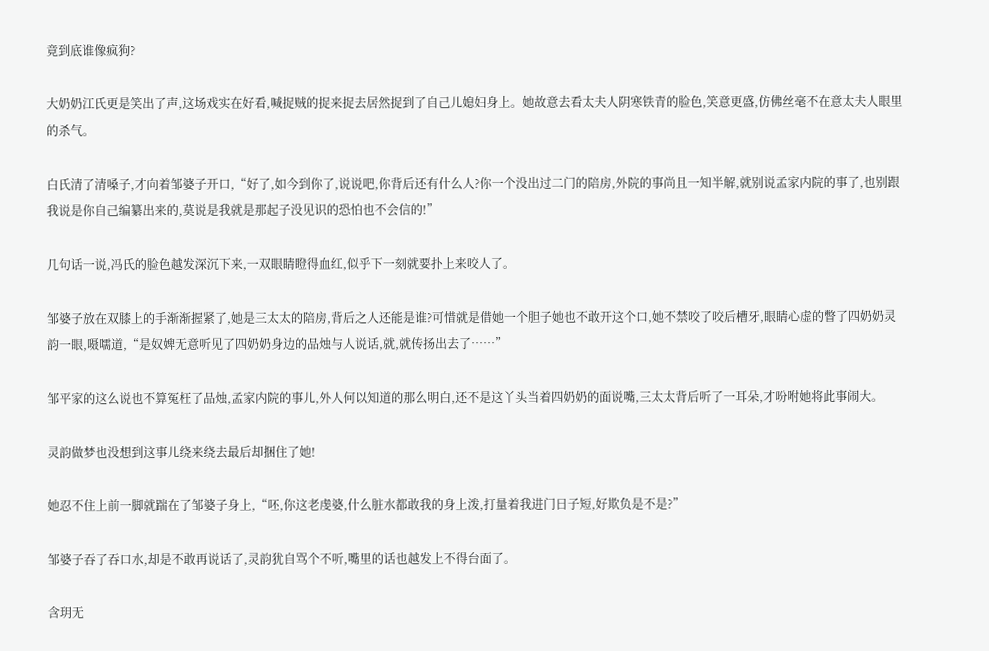竟到底谁像疯狗?

大奶奶江氏更是笑出了声,这场戏实在好看,喊捉贼的捉来捉去居然捉到了自己儿媳妇身上。她故意去看太夫人阴寒铁青的脸色,笑意更盛,仿佛丝毫不在意太夫人眼里的杀气。

白氏清了清嗓子,才向着邹婆子开口,“好了,如今到你了,说说吧,你背后还有什么人?你一个没出过二门的陪房,外院的事尚且一知半解,就别说孟家内院的事了,也别跟我说是你自己编纂出来的,莫说是我就是那起子没见识的恐怕也不会信的!”

几句话一说,冯氏的脸色越发深沉下来,一双眼睛瞪得血红,似乎下一刻就要扑上来咬人了。

邹婆子放在双膝上的手渐渐握紧了,她是三太太的陪房,背后之人还能是谁?可惜就是借她一个胆子她也不敢开这个口,她不禁咬了咬后槽牙,眼睛心虚的瞥了四奶奶灵韵一眼,嗫嚅道,“是奴婢无意听见了四奶奶身边的品烛与人说话,就,就传扬出去了……”

邹平家的这么说也不算冤枉了品烛,孟家内院的事儿,外人何以知道的那么明白,还不是这丫头当着四奶奶的面说嘴,三太太背后听了一耳朵,才吩咐她将此事闹大。

灵韵做梦也没想到这事儿绕来绕去最后却捆住了她!

她忍不住上前一脚就踹在了邹婆子身上,“呸,你这老虔婆,什么脏水都敢我的身上泼,打量着我进门日子短,好欺负是不是?”

邹婆子吞了吞口水,却是不敢再说话了,灵韵犹自骂个不听,嘴里的话也越发上不得台面了。

含玥无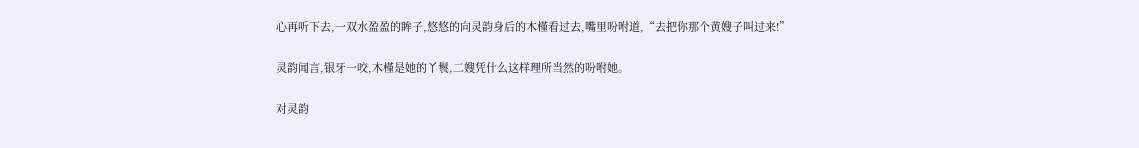心再听下去,一双水盈盈的眸子,悠悠的向灵韵身后的木槿看过去,嘴里吩咐道,“去把你那个黄嫂子叫过来!”

灵韵闻言,银牙一咬,木槿是她的丫鬟,二嫂凭什么这样理所当然的吩咐她。

对灵韵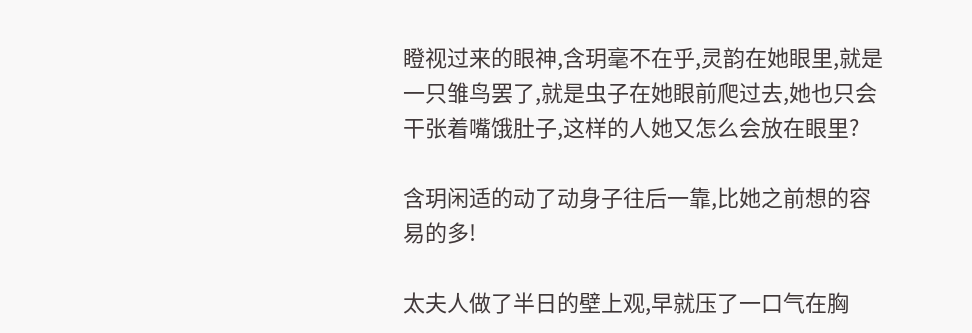瞪视过来的眼神,含玥毫不在乎,灵韵在她眼里,就是一只雏鸟罢了,就是虫子在她眼前爬过去,她也只会干张着嘴饿肚子,这样的人她又怎么会放在眼里?

含玥闲适的动了动身子往后一靠,比她之前想的容易的多!

太夫人做了半日的壁上观,早就压了一口气在胸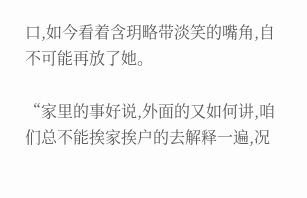口,如今看着含玥略带淡笑的嘴角,自不可能再放了她。

“家里的事好说,外面的又如何讲,咱们总不能挨家挨户的去解释一遍,况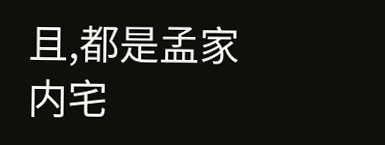且,都是孟家内宅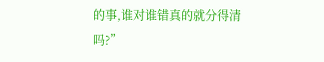的事,谁对谁错真的就分得清吗?”